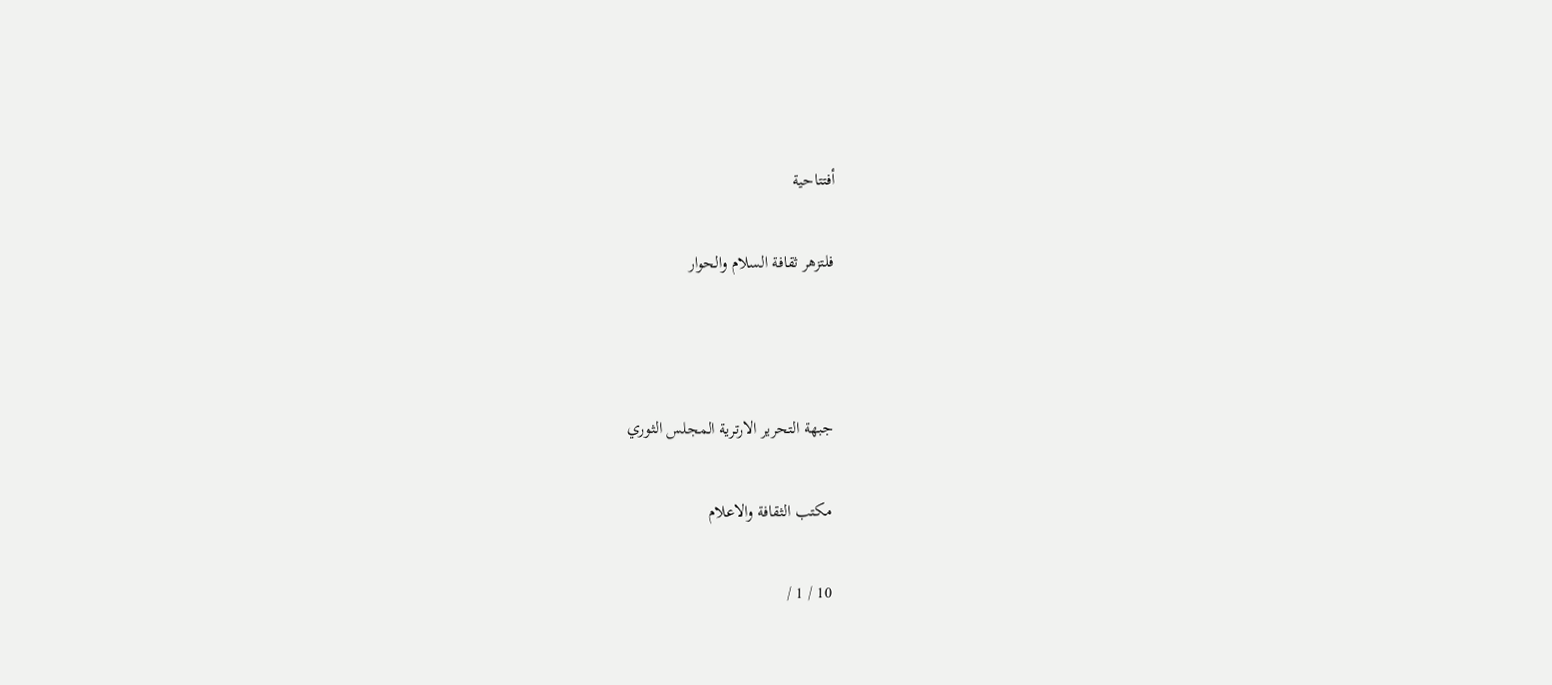أفتتاحية

فلتزهر ثقافة السلام والحوار



جبهة التحرير الارترية المجلس الثوري

مكتب الثقافة والاعلام

10 / 1 /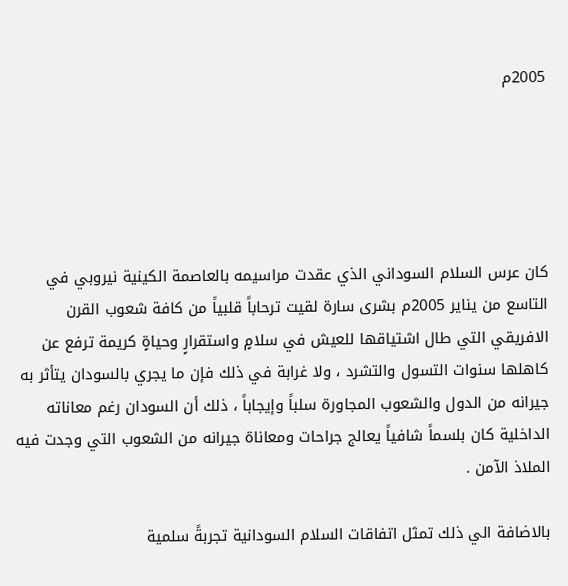2005م





كان عرس السلام السوداني الذي عقدت مراسيمه بالعاصمة الكينية نيروبي في التاسع من يناير 2005م بشرى سارة لقيت ترحاباً قلبياً من كافة شعوب القرن الافريقي التي طال اشتياقها للعيش في سلامٍ واستقرارٍ وحياةٍ كريمة ترفع عن كاهلها سنوات التسول والتشرد ، ولا غرابة في ذلك فإن ما يجري بالسودان يتأثر به جيرانه من الدول والشعوب المجاورة سلباً وإيجاباً ، ذلك أن السودان رغم معاناته الداخلية كان بلسماً شافياً يعالج جراحات ومعاناة جيرانه من الشعوب التي وجدت فيه الملاذ الآمن .

بالاضافة الي ذلك تمثل اتفاقات السلام السودانية تجربةً سلمية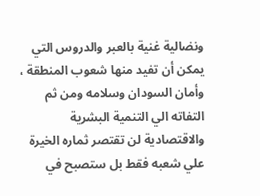ونضالية غنية بالعبر والدروس التي يمكن أن تفيد منها شعوب المنطقة ، وأمان السودان وسلامه ومن ثم التفاته الي التنمية البشرية والاقتصادية لن تقتصر ثماره الخيرة علي شعبه فقط بل ستصبح في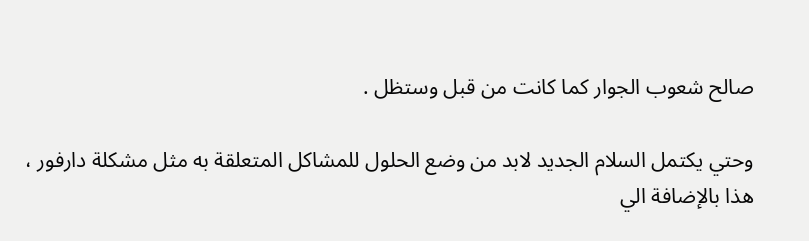صالح شعوب الجوار كما كانت من قبل وستظل .

وحتي يكتمل السلام الجديد لابد من وضع الحلول للمشاكل المتعلقة به مثل مشكلة دارفور ، هذا بالإضافة الي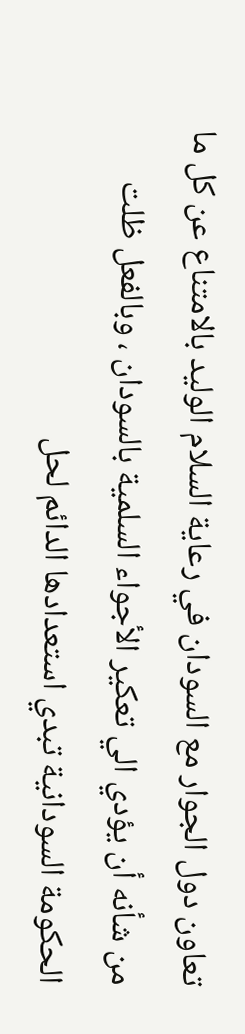تعاون دول الجوار مع السودان في رعاية السلام الوليد بالامتناع عن كل ما من شأنه أن يؤدي الي تعكير الأجواء السلمية بالسودان ، وبالفعل ظلت الحكومة السودانية تبدي استعدادها الدائم لحل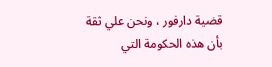قضية دارفور ، ونحن علي ثقة بأن هذه الحكومة التي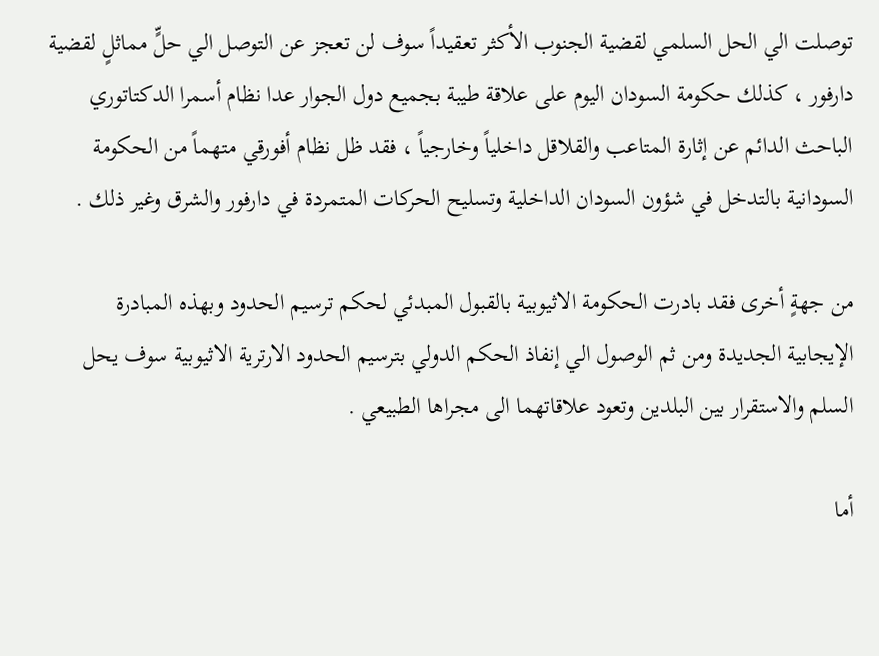توصلت الي الحل السلمي لقضية الجنوب الأكثر تعقيداً سوف لن تعجز عن التوصل الي حلٍّ مماثلٍ لقضية دارفور ، كذلك حكومة السودان اليوم على علاقة طيبة بجميع دول الجوار عدا نظام أسمرا الدكتاتوري الباحث الدائم عن إثارة المتاعب والقلاقل داخلياً وخارجياً ، فقد ظل نظام أفورقي متهماً من الحكومة السودانية بالتدخل في شؤون السودان الداخلية وتسليح الحركات المتمردة في دارفور والشرق وغير ذلك .

من جهةٍ أخرى فقد بادرت الحكومة الاثيوبية بالقبول المبدئي لحكم ترسيم الحدود وبهذه المبادرة الإيجابية الجديدة ومن ثم الوصول الي إنفاذ الحكم الدولي بترسيم الحدود الارترية الاثيوبية سوف يحل السلم والاستقرار بين البلدين وتعود علاقاتهما الى مجراها الطبيعي .

أما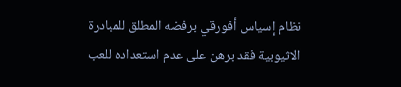نظام إسياس أفورقي برفضه المطلق للمبادرة الاثيوبية فقد برهن على عدم استعداده للعب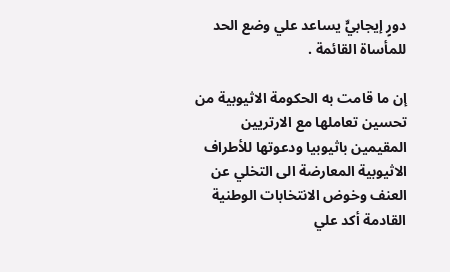دورٍ إيجابيٍّ يساعد علي وضع الحد للمأساة القائمة .

إن ما قامت به الحكومة الاثيوبية من تحسين تعاملها مع الارتريين المقيمين باثيوبيا ودعوتها للأطراف الاثيوبية المعارضة الى التخلي عن العنف وخوض الانتخابات الوطنية القادمة أكد علي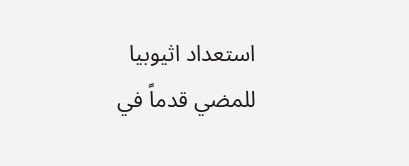استعداد اثيوبيا للمضي قدماً في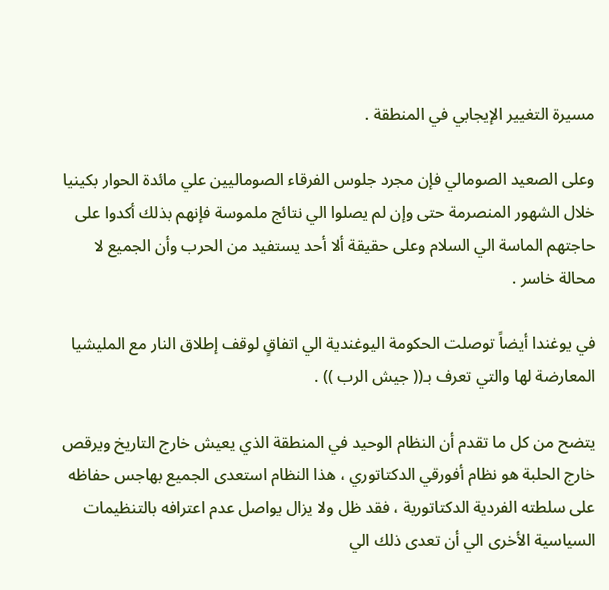مسيرة التغيير الإيجابي في المنطقة .

وعلى الصعيد الصومالي فإن مجرد جلوس الفرقاء الصوماليين علي مائدة الحوار بكينيا خلال الشهور المنصرمة حتى وإن لم يصلوا الي نتائج ملموسة فإنهم بذلك أكدوا على حاجتهم الماسة الي السلام وعلى حقيقة ألا أحد يستفيد من الحرب وأن الجميع لا محالة خاسر .

في يوغندا أيضاً توصلت الحكومة اليوغندية الي اتفاقٍ لوقف إطلاق النار مع المليشيا المعارضة لها والتي تعرف بـ(( جيش الرب )) .

يتضح من كل ما تقدم أن النظام الوحيد في المنطقة الذي يعيش خارج التاريخ ويرقص خارج الحلبة هو نظام أفورقي الدكتاتوري ، هذا النظام استعدى الجميع بهاجس حفاظه على سلطته الفردية الدكتاتورية ، فقد ظل ولا يزال يواصل عدم اعترافه بالتنظيمات السياسية الأخرى الي أن تعدى ذلك الي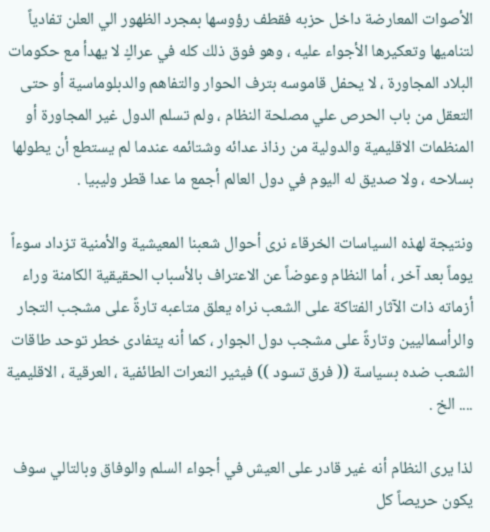الأصوات المعارضة داخل حزبه فقطف رؤوسها بمجرد الظهور الي العلن تفادياً لتناميها وتعكيرها الأجواء عليه ، وهو فوق ذلك كله في عراكٍ لا يهدأ مع حكومات البلاد المجاورة ، لا يحفل قاموسه بترف الحوار والتفاهم والدبلوماسية أو حتى التعقل من باب الحرص علي مصلحة النظام ، ولم تسلم الدول غير المجاورة أو المنظمات الاقليمية والدولية من رذاذ عدائه وشتائمه عندما لم يستطع أن يطولها بسلاحه ، ولا صديق له اليوم في دول العالم أجمع ما عدا قطر وليبيا .

ونتيجة لهذه السياسات الخرقاء نرى أحوال شعبنا المعيشية والأمنية تزداد سوءاً يوماً بعد آخر ، أما النظام وعوضاً عن الاعتراف بالأسباب الحقيقية الكامنة وراء أزماته ذات الآثار الفتاكة على الشعب نراه يعلق متاعبه تارةً على مشجب التجار والرأسماليين وتارةً على مشجب دول الجوار ، كما أنه يتفادى خطر توحد طاقات الشعب ضده بسياسة (( فرق تسود )) فيثير النعرات الطائفية ، العرقية ، الاقليمية .... الخ .

لذا يرى النظام أنه غير قادر على العيش في أجواء السلم والوفاق وبالتالي سوف يكون حريصاً كل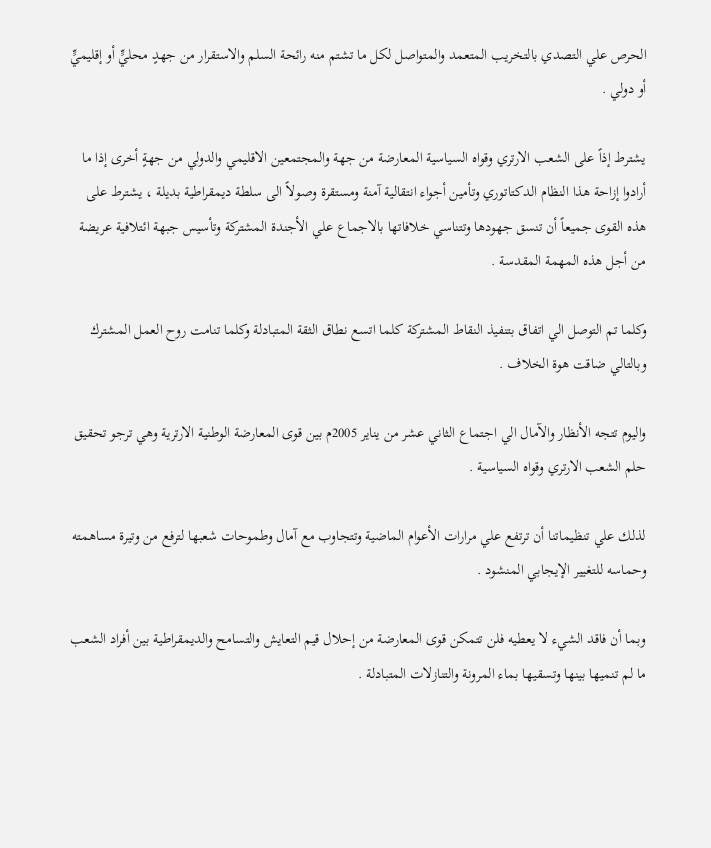الحرص علي التصدي بالتخريب المتعمد والمتواصل لكل ما تشتم منه رائحة السلم والاستقرار من جهدٍ محليٍّ أو إقليميٍّ أو دولي .

يشترط إذاً على الشعب الارتري وقواه السياسية المعارضة من جهة والمجتمعين الاقليمي والدولي من جهةٍ أخرى إذا ما أرادوا إزاحة هذا النظام الدكتاتوري وتأمين أجواء انتقالية آمنة ومستقرة وصولاً الى سلطة ديمقراطية بديلة ، يشترط على هذه القوى جميعاً أن تنسق جهودها وتتناسي خلافاتها بالاجماع علي الأجندة المشتركة وتأسيس جبهة ائتلافية عريضة من أجل هذه المهمة المقدسة .

وكلما تم التوصل الي اتفاق بتنفيذ النقاط المشتركة كلما اتسع نطاق الثقة المتبادلة وكلما تنامت روح العمل المشترك وبالتالي ضاقت هوة الخلاف .

واليوم تتجه الأنظار والآمال الي اجتماع الثاني عشر من يناير 2005م بين قوى المعارضة الوطنية الارترية وهي ترجو تحقيق حلم الشعب الارتري وقواه السياسية .

لذلك علي تنظيماتنا أن ترتفع علي مرارات الأعوام الماضية وتتجاوب مع آمال وطموحات شعبها لترفع من وتيرة مساهمته وحماسه للتغيير الإيجابي المنشود .

وبما أن فاقد الشيء لا يعطيه فلن تتمكن قوى المعارضة من إحلال قيم التعايش والتسامح والديمقراطية بين أفراد الشعب ما لم تنميها بينها وتسقيها بماء المرونة والتنازلات المتبادلة .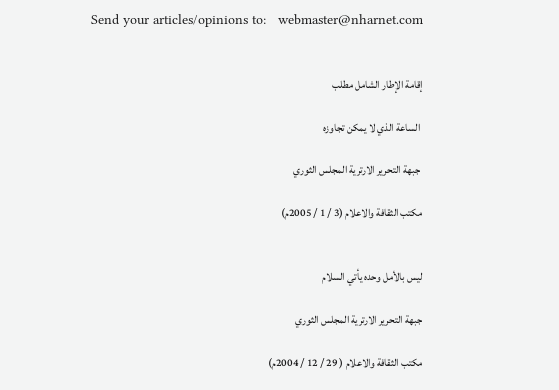Send your articles/opinions to:   webmaster@nharnet.com


إقامة الإطار الشامل مطلب

 الساعة الذي لا يمكن تجاوزه

 جبهة التحرير الارترية المجلس الثوري

مكتب الثقافة والاعلام (3 / 1 / 2005م)


ليس بالأمل وحده يأتي السلام

جبهة التحرير الارترية المجلس الثوري

مكتب الثقافة والاعلام ( 29 / 12 / 2004م)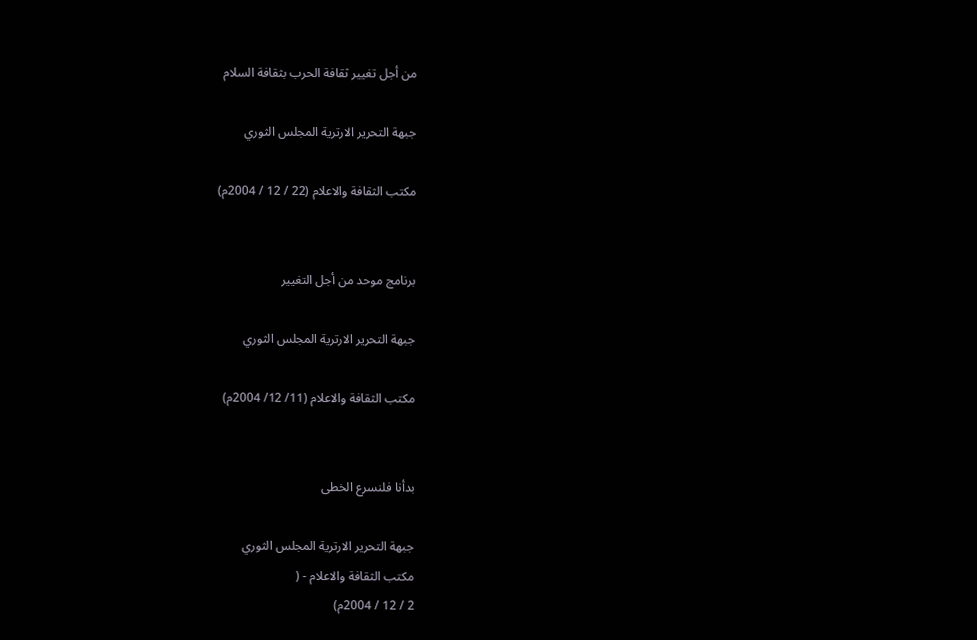من أجل تغيير ثقافة الحرب بثقافة السلام

جبهة التحرير الارترية المجلس الثوري

مكتب الثقافة والاعلام (22 / 12 / 2004م)


برنامج موحد من أجل التغيير

جبهة التحرير الارترية المجلس الثوري

مكتب الثقافة والاعلام (11/ 12/ 2004م)


بدأنا فلنسرع الخطى

جبهة التحرير الارترية المجلس الثوري
مكتب الثقافة والاعلام - (
2 / 12 / 2004م)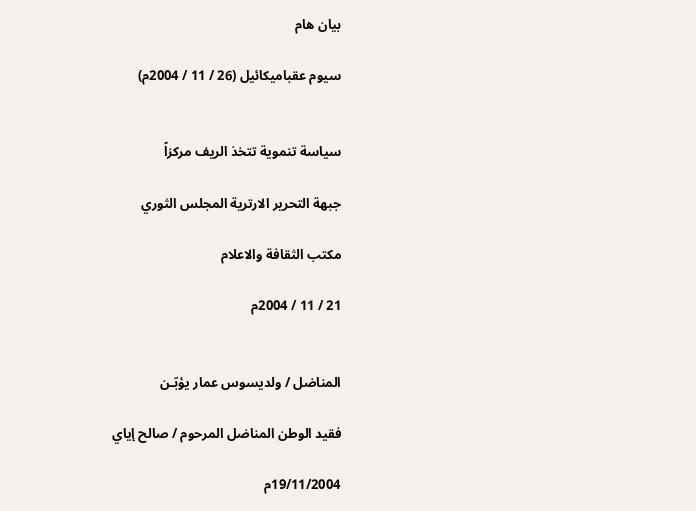بيان هام

سيوم عقباميكائيل (26 / 11 / 2004م)


سياسة تنموية تتخذ الريف مركزاً

جبهة التحرير الارترية المجلس الثوري

مكتب الثقافة والاعلام

21 / 11 / 2004م


المناضل / ولديسوس عمار يؤبّـن

فقيد الوطن المناضل المرحوم / صالح إياي

19/11/2004م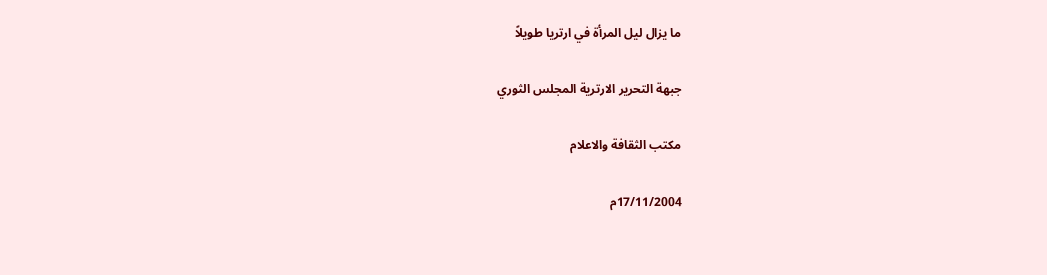ما يزال ليل المرأة في ارتريا طويلاً

جبهة التحرير الارترية المجلس الثوري

مكتب الثقافة والاعلام

17/11/2004م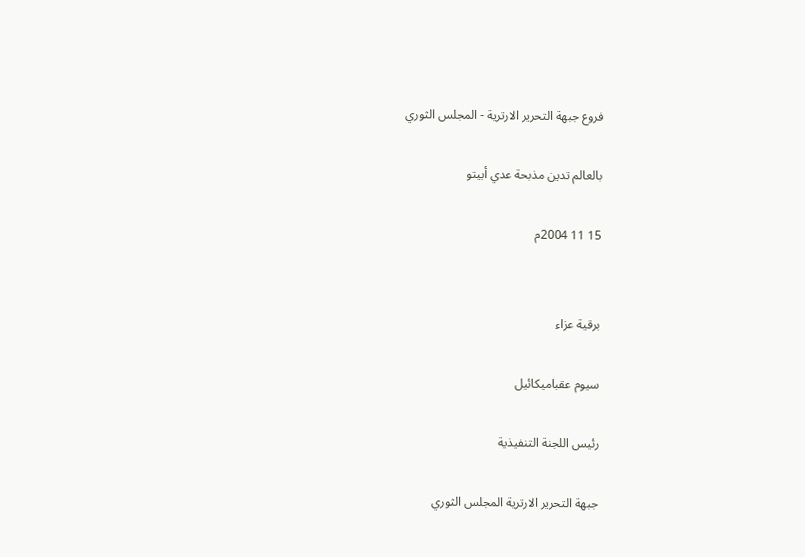فروع جبهة التحرير الارترية - المجلس الثوري

بالعالم تدين مذبحة عدي أبيتو

15 11 2004م


برقية عزاء

سيوم عقباميكائيل

رئيس اللجنة التنفيذية

جبهة التحرير الارترية المجلس الثوري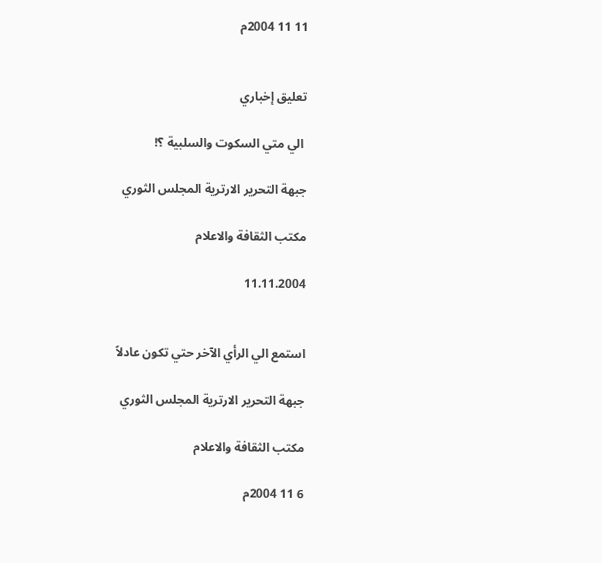11 11 2004م


تعليق إخباري

 الي متي السكوت والسلبية ؟!

جبهة التحرير الارترية المجلس الثوري

مكتب الثقافة والاعلام

11.11.2004


استمع الي الرأي الآخر حتي تكون عادلاً

جبهة التحرير الارترية المجلس الثوري

مكتب الثقافة والاعلام

6 11 2004م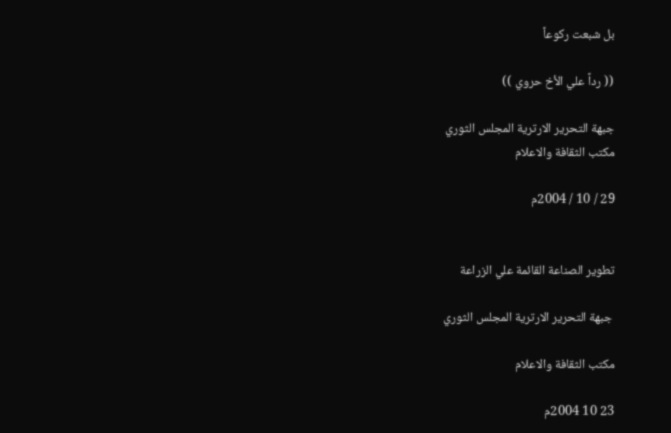بل شبعت ركوعاً

(( رداً علي الأخ حروي ))

جبهة التحرير الارترية المجلس الثوري
مكتب الثقافة والاعلام

29 / 10 / 2004م


تطوير الصناعة القائمة علي الزراعة

 جبهة التحرير الارترية المجلس الثوري

مكتب الثقافة والاعلام

23 10 2004م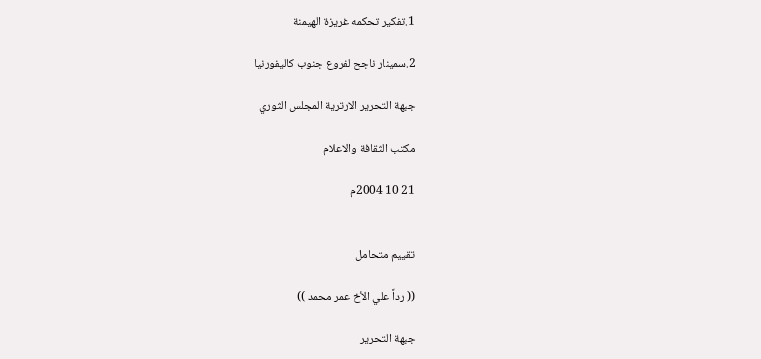1.تفكير تحكمه غريزة الهيمنة

2.سمينار ناجح لفروع جنوب كاليفورنيا

جبهة التحرير الارترية المجلس الثوري

مكتب الثقافة والاعلام

21 10 2004م


تقييم متحامل

(( رداً علي الأخ عمر محمد ))

جبهة التحرير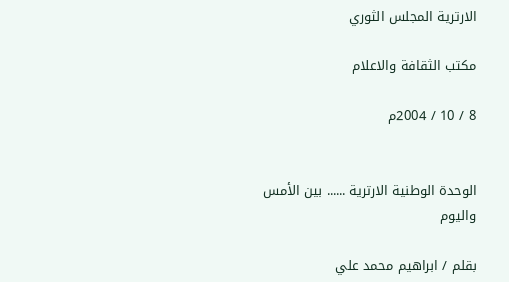الارترية المجلس الثوري

مكتب الثقافة والاعلام

8 / 10 / 2004م


الوحدة الوطنية الارترية ...... بين الأمس واليوم

بقلم / ابراهيم محمد علي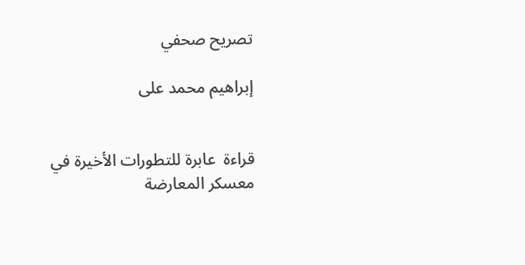تصريح صحفي

إبراهيم محمد على


قراءة  عابرة للتطورات الأخيرة في معسكر المعارضة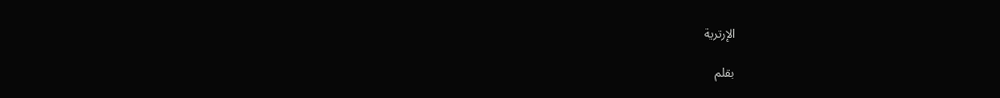الإرترية

بقلم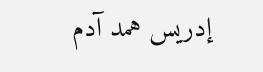إدريس همد آدم